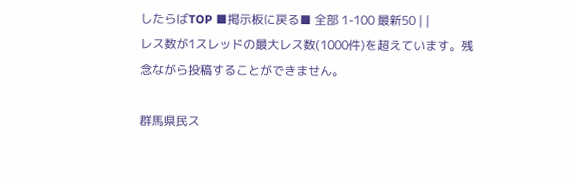したらばTOP ■掲示板に戻る■ 全部 1-100 最新50 | |
レス数が1スレッドの最大レス数(1000件)を超えています。残念ながら投稿することができません。

群馬県民ス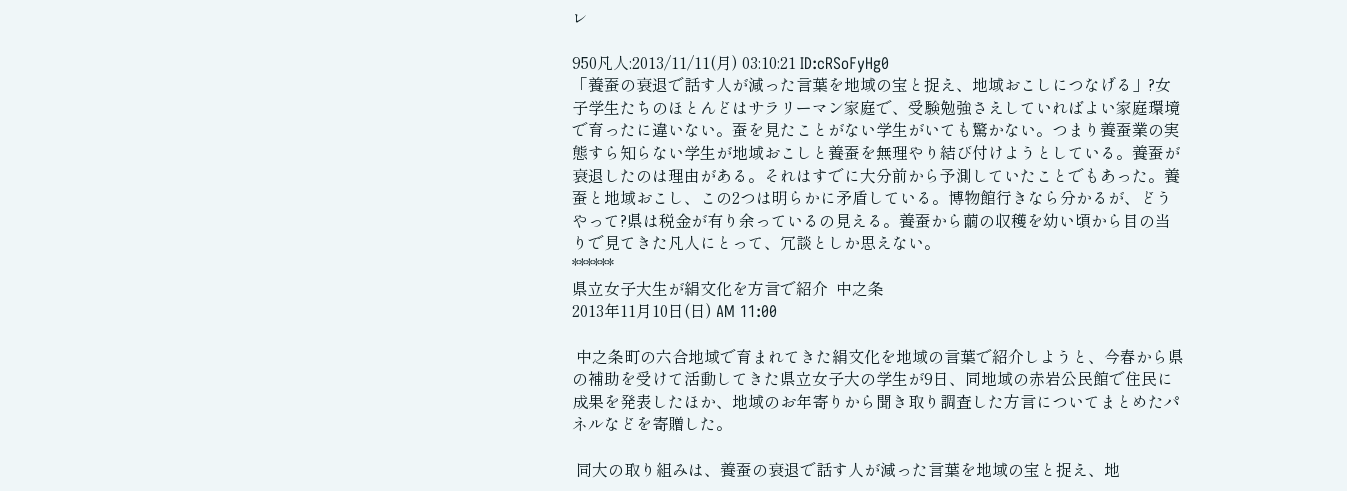レ

950凡人:2013/11/11(月) 03:10:21 ID:cRSoFyHg0
「養蚕の衰退で話す人が減った言葉を地域の宝と捉え、地域おこしにつなげる」?女子学生たちのほとんどはサラリーマン家庭で、受験勉強さえしていればよい家庭環境で育ったに違いない。蚕を見たことがない学生がいても驚かない。つまり養蚕業の実態すら知らない学生が地域おこしと養蚕を無理やり結び付けようとしている。養蚕が衰退したのは理由がある。それはすでに大分前から予測していたことでもあった。養蚕と地域おこし、この2つは明らかに矛盾している。博物館行きなら分かるが、どうやって?県は税金が有り余っているの見える。養蚕から繭の収穫を幼い頃から目の当りで見てきた凡人にとって、冗談としか思えない。
******
県立女子大生が絹文化を方言で紹介  中之条
2013年11月10日(日) AM 11:00

 中之条町の六合地域で育まれてきた絹文化を地域の言葉で紹介しようと、今春から県の補助を受けて活動してきた県立女子大の学生が9日、同地域の赤岩公民館で住民に成果を発表したほか、地域のお年寄りから聞き取り調査した方言についてまとめたパネルなどを寄贈した。

 同大の取り組みは、養蚕の衰退で話す人が減った言葉を地域の宝と捉え、地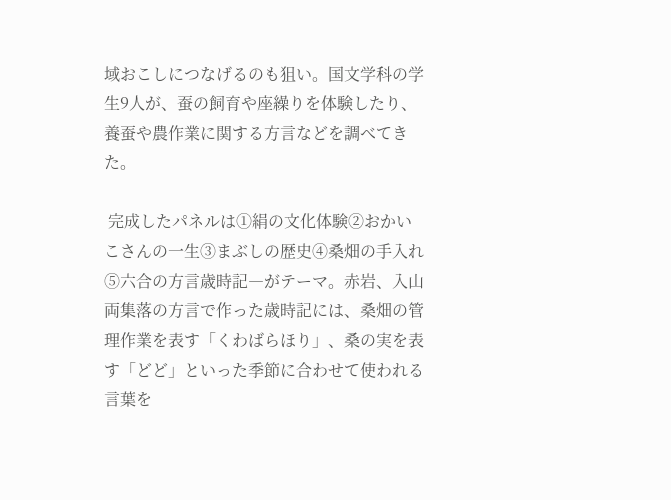域おこしにつなげるのも狙い。国文学科の学生9人が、蚕の飼育や座繰りを体験したり、養蚕や農作業に関する方言などを調べてきた。

 完成したパネルは①絹の文化体験②おかいこさんの一生③まぶしの歴史④桑畑の手入れ⑤六合の方言歳時記―がテーマ。赤岩、入山両集落の方言で作った歳時記には、桑畑の管理作業を表す「くわばらほり」、桑の実を表す「どど」といった季節に合わせて使われる言葉を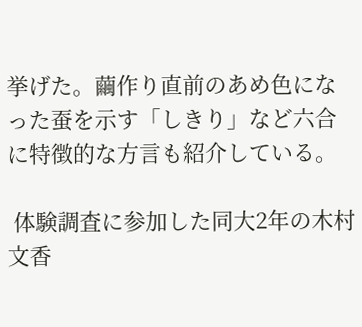挙げた。繭作り直前のあめ色になった蚕を示す「しきり」など六合に特徴的な方言も紹介している。

 体験調査に参加した同大2年の木村文香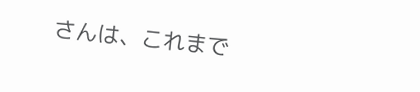さんは、これまで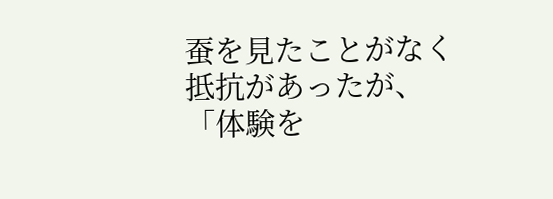蚕を見たことがなく抵抗があったが、「体験を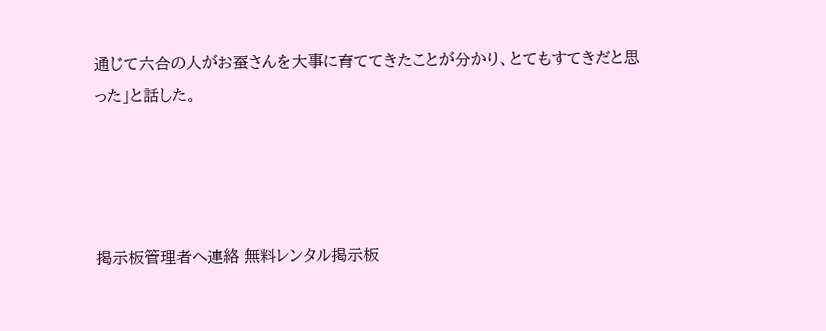通じて六合の人がお蚕さんを大事に育ててきたことが分かり、とてもすてきだと思った」と話した。




掲示板管理者へ連絡 無料レンタル掲示板